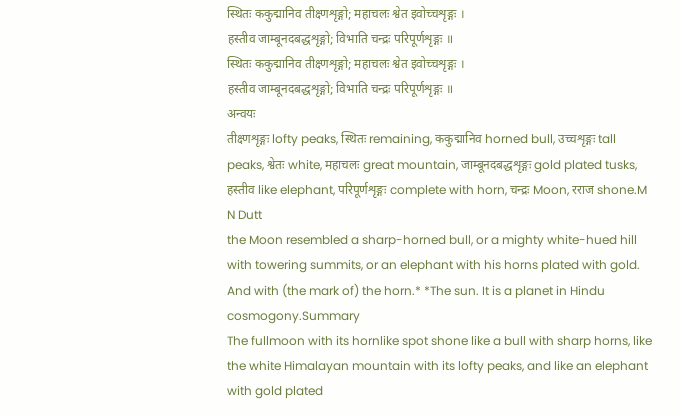स्थितः ककुद्मानिव तीक्ष्णशृङ्गो; महाचलः श्वेत इवोच्चशृङ्गः ।
हस्तीव जाम्बूनदबद्धशृङ्गो; विभाति चन्द्रः परिपूर्णशृङ्गः ॥
स्थितः ककुद्मानिव तीक्ष्णशृङ्गो; महाचलः श्वेत इवोच्चशृङ्गः ।
हस्तीव जाम्बूनदबद्धशृङ्गो; विभाति चन्द्रः परिपूर्णशृङ्गः ॥
अन्वयः
तीक्ष्णशृङ्गः lofty peaks, स्थितः remaining, ककुद्मानिव horned bull, उच्चशृङ्गः tall peaks, श्वेतः white, महाचलः great mountain, जाम्बूनदबद्धशृङ्गः gold plated tusks, हस्तीव like elephant, परिपूर्णशृङ्गः complete with horn, चन्द्रः Moon, रराज shone.M N Dutt
the Moon resembled a sharp-horned bull, or a mighty white-hued hill with towering summits, or an elephant with his horns plated with gold. And with (the mark of) the horn.* *The sun. It is a planet in Hindu cosmogony.Summary
The fullmoon with its hornlike spot shone like a bull with sharp horns, like the white Himalayan mountain with its lofty peaks, and like an elephant with gold plated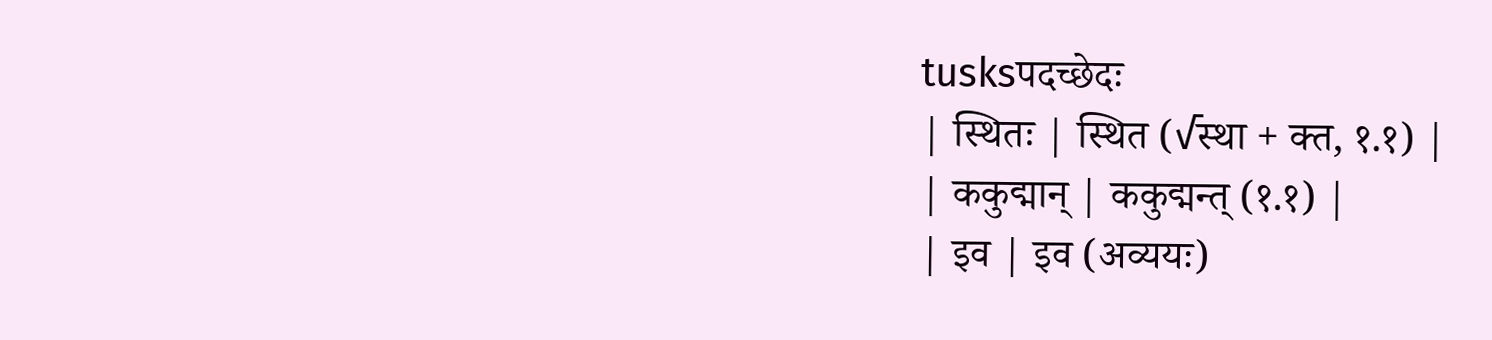tusksपदच्छेदः
| स्थितः | स्थित (√स्था + क्त, १.१) |
| ककुद्मान् | ककुद्मन्त् (१.१) |
| इव | इव (अव्ययः)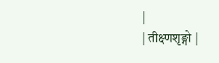|
| तीक्ष्णशृङ्गो |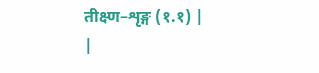तीक्ष्ण–शृङ्ग (१.१) |
|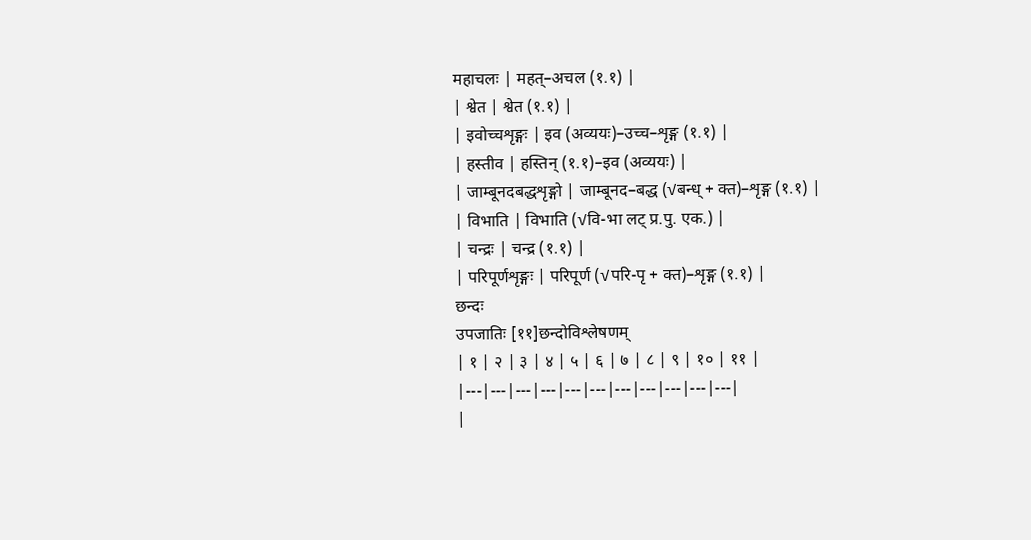महाचलः | महत्–अचल (१.१) |
| श्वेत | श्वेत (१.१) |
| इवोच्चशृङ्गः | इव (अव्ययः)–उच्च–शृङ्ग (१.१) |
| हस्तीव | हस्तिन् (१.१)–इव (अव्ययः) |
| जाम्बूनदबद्धशृङ्गो | जाम्बूनद–बद्ध (√बन्ध् + क्त)–शृङ्ग (१.१) |
| विभाति | विभाति (√वि-भा लट् प्र.पु. एक.) |
| चन्द्रः | चन्द्र (१.१) |
| परिपूर्णशृङ्गः | परिपूर्ण (√परि-पृ + क्त)–शृङ्ग (१.१) |
छन्दः
उपजातिः [११]छन्दोविश्लेषणम्
| १ | २ | ३ | ४ | ५ | ६ | ७ | ८ | ९ | १० | ११ |
|---|---|---|---|---|---|---|---|---|---|---|
|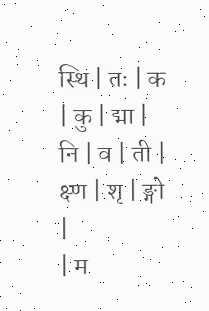स्थि | तः | क | कु | द्मा | नि | व | ती | क्ष्ण | शृ | ङ्गो |
| म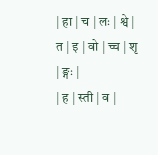| हा | च | लः | श्वे | त | इ | वो | च्च | शृ | ङ्गः |
| ह | स्ती | व |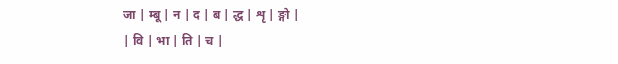जा | म्बू | न | द | ब | द्ध | शृ | ङ्गो |
| वि | भा | ति | च |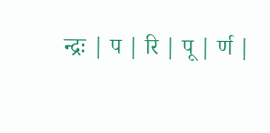न्द्रः | प | रि | पू | र्ण |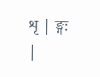शृ | ङ्गः |